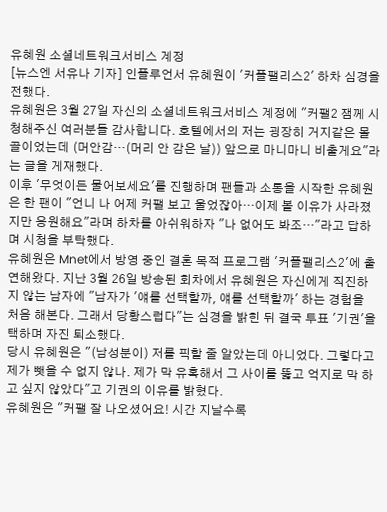유혜원 소셜네트워크서비스 계정
[뉴스엔 서유나 기자] 인플루언서 유혜원이 '커플팰리스2' 하차 심경을 전했다.
유혜원은 3월 27일 자신의 소셜네트워크서비스 계정에 "커팰2 잼께 시청해주신 여러분들 감사합니다. 호텔에서의 저는 굉장히 거지같은 몰골이었는데 (머안감…(머리 안 감은 날)) 앞으로 마니마니 비출게요"라는 글을 게재했다.
이후 '무엇이든 물어보세요'를 진행하며 팬들과 소통을 시작한 유혜원은 한 팬이 "언니 나 어제 커팰 보고 울었잖아…이제 볼 이유가 사라졌지만 응원해요"라며 하차를 아쉬워하자 "나 없어도 봐조…"라고 답하며 시청을 부탁했다.
유혜원은 Mnet에서 방영 중인 결혼 목적 프로그램 '커플팰리스2'에 출연해왔다. 지난 3월 26일 방송된 회차에서 유혜원은 자신에게 직진하지 않는 남자에 "남자가 '얘를 선택할까, 얘를 선택할까' 하는 경험을 처음 해본다. 그래서 당황스럽다"는 심경을 밝힌 뒤 결국 투표 '기권'을 택하며 자진 퇴소했다.
당시 유혜원은 "(남성분이) 저를 픽할 줄 알았는데 아니었다. 그렇다고 제가 뺏을 수 없지 않나. 제가 막 유혹해서 그 사이를 뚫고 억지로 막 하고 싶지 않았다"고 기권의 이유를 밝혔다.
유혜원은 "커팰 잘 나오셨어요! 시간 지날수록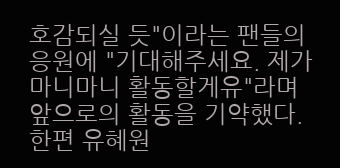호감되실 듯"이라는 팬들의 응원에 "기대해주세요. 제가 마니마니 활동할게유"라며 앞으로의 활동을 기약했다.
한편 유혜원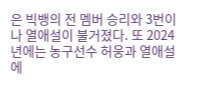은 빅뱅의 전 멤버 승리와 3번이나 열애설이 불거졌다. 또 2024년에는 농구선수 허웅과 열애설에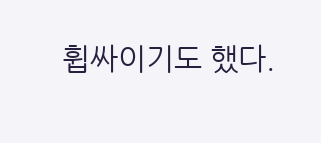휩싸이기도 했다.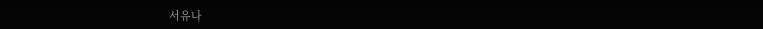서유나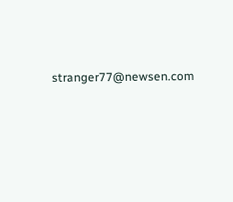stranger77@newsen.com